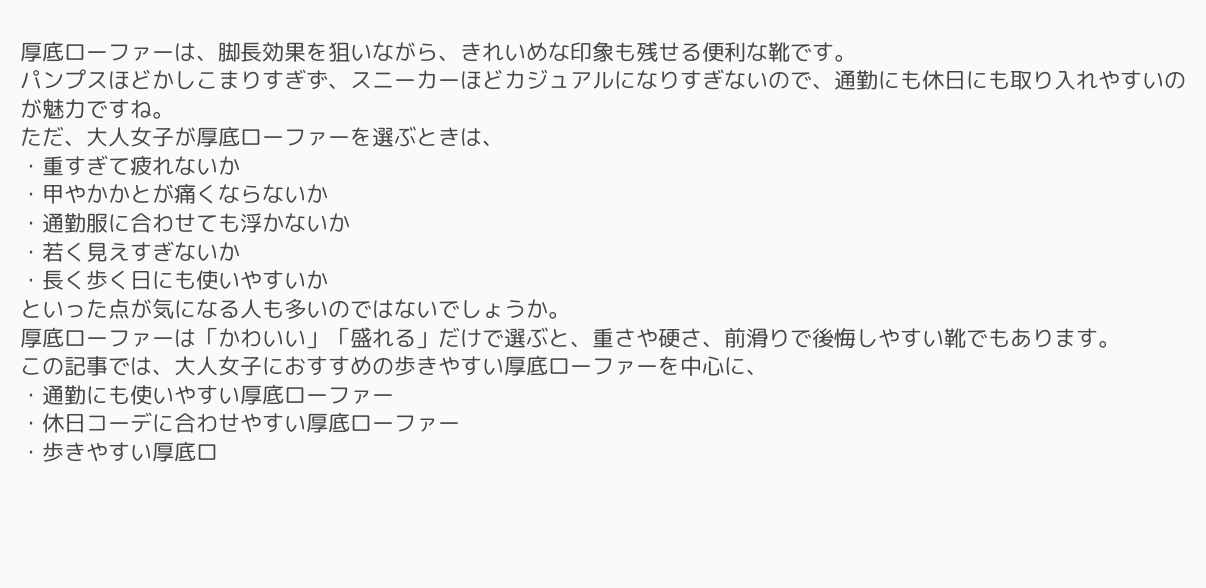厚底ローファーは、脚長効果を狙いながら、きれいめな印象も残せる便利な靴です。
パンプスほどかしこまりすぎず、スニーカーほどカジュアルになりすぎないので、通勤にも休日にも取り入れやすいのが魅力ですね。
ただ、大人女子が厚底ローファーを選ぶときは、
・重すぎて疲れないか
・甲やかかとが痛くならないか
・通勤服に合わせても浮かないか
・若く見えすぎないか
・長く歩く日にも使いやすいか
といった点が気になる人も多いのではないでしょうか。
厚底ローファーは「かわいい」「盛れる」だけで選ぶと、重さや硬さ、前滑りで後悔しやすい靴でもあります。
この記事では、大人女子におすすめの歩きやすい厚底ローファーを中心に、
・通勤にも使いやすい厚底ローファー
・休日コーデに合わせやすい厚底ローファー
・歩きやすい厚底ロ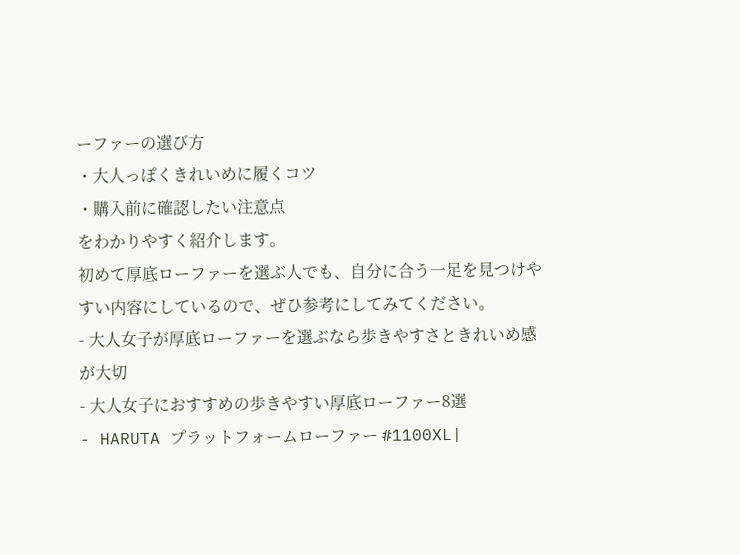ーファーの選び方
・大人っぽくきれいめに履くコツ
・購入前に確認したい注意点
をわかりやすく紹介します。
初めて厚底ローファーを選ぶ人でも、自分に合う一足を見つけやすい内容にしているので、ぜひ参考にしてみてください。
- 大人女子が厚底ローファーを選ぶなら歩きやすさときれいめ感が大切
- 大人女子におすすめの歩きやすい厚底ローファー8選
- HARUTA プラットフォームローファー #1100XL|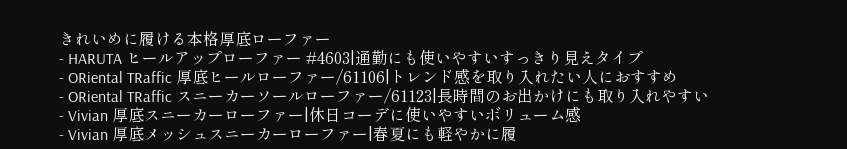きれいめに履ける本格厚底ローファー
- HARUTA ヒールアップローファー #4603|通勤にも使いやすいすっきり見えタイプ
- ORiental TRaffic 厚底ヒールローファー/61106|トレンド感を取り入れたい人におすすめ
- ORiental TRaffic スニーカーソールローファー/61123|長時間のお出かけにも取り入れやすい
- Vivian 厚底スニーカーローファー|休日コーデに使いやすいボリューム感
- Vivian 厚底メッシュスニーカーローファー|春夏にも軽やかに履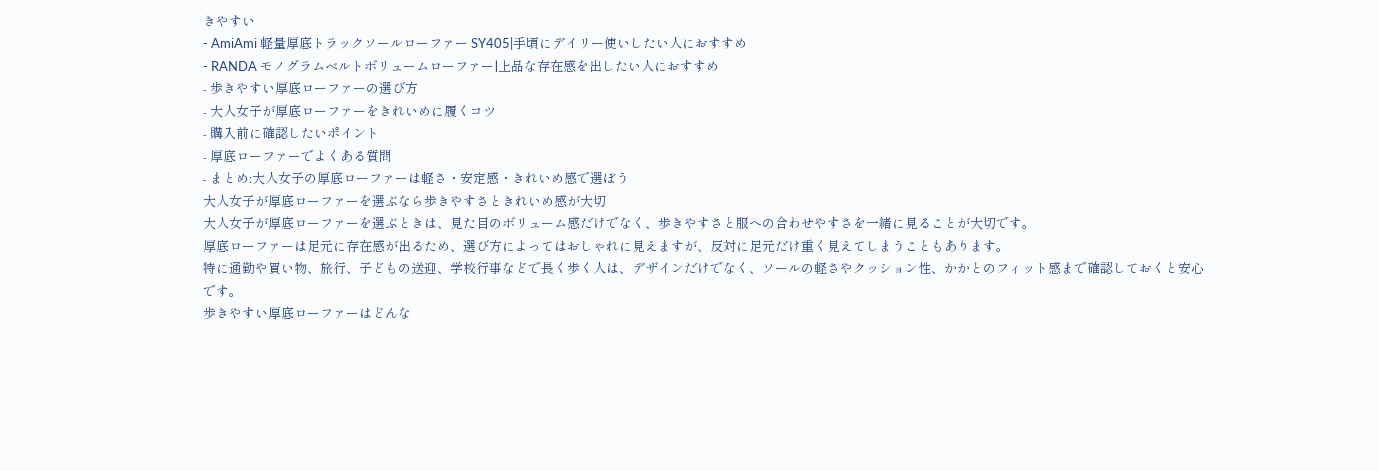きやすい
- AmiAmi 軽量厚底トラックソールローファー SY405|手頃にデイリー使いしたい人におすすめ
- RANDA モノグラムベルトボリュームローファー|上品な存在感を出したい人におすすめ
- 歩きやすい厚底ローファーの選び方
- 大人女子が厚底ローファーをきれいめに履くコツ
- 購入前に確認したいポイント
- 厚底ローファーでよくある質問
- まとめ:大人女子の厚底ローファーは軽さ・安定感・きれいめ感で選ぼう
大人女子が厚底ローファーを選ぶなら歩きやすさときれいめ感が大切
大人女子が厚底ローファーを選ぶときは、見た目のボリューム感だけでなく、歩きやすさと服への合わせやすさを一緒に見ることが大切です。
厚底ローファーは足元に存在感が出るため、選び方によってはおしゃれに見えますが、反対に足元だけ重く見えてしまうこともあります。
特に通勤や買い物、旅行、子どもの送迎、学校行事などで長く歩く人は、デザインだけでなく、ソールの軽さやクッション性、かかとのフィット感まで確認しておくと安心です。
歩きやすい厚底ローファーはどんな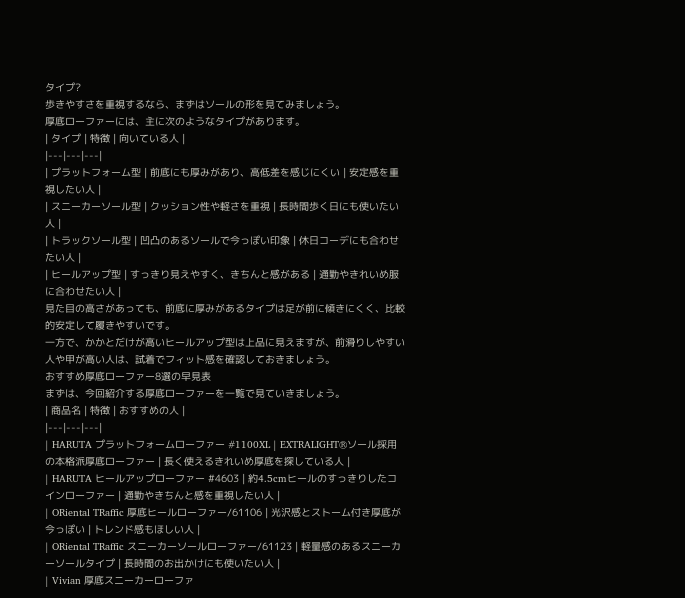タイプ?
歩きやすさを重視するなら、まずはソールの形を見てみましょう。
厚底ローファーには、主に次のようなタイプがあります。
| タイプ | 特徴 | 向いている人 |
|---|---|---|
| プラットフォーム型 | 前底にも厚みがあり、高低差を感じにくい | 安定感を重視したい人 |
| スニーカーソール型 | クッション性や軽さを重視 | 長時間歩く日にも使いたい人 |
| トラックソール型 | 凹凸のあるソールで今っぽい印象 | 休日コーデにも合わせたい人 |
| ヒールアップ型 | すっきり見えやすく、きちんと感がある | 通勤やきれいめ服に合わせたい人 |
見た目の高さがあっても、前底に厚みがあるタイプは足が前に傾きにくく、比較的安定して履きやすいです。
一方で、かかとだけが高いヒールアップ型は上品に見えますが、前滑りしやすい人や甲が高い人は、試着でフィット感を確認しておきましょう。
おすすめ厚底ローファー8選の早見表
まずは、今回紹介する厚底ローファーを一覧で見ていきましょう。
| 商品名 | 特徴 | おすすめの人 |
|---|---|---|
| HARUTA プラットフォームローファー #1100XL | EXTRALIGHT®ソール採用の本格派厚底ローファー | 長く使えるきれいめ厚底を探している人 |
| HARUTA ヒールアップローファー #4603 | 約4.5cmヒールのすっきりしたコインローファー | 通勤やきちんと感を重視したい人 |
| ORiental TRaffic 厚底ヒールローファー/61106 | 光沢感とストーム付き厚底が今っぽい | トレンド感もほしい人 |
| ORiental TRaffic スニーカーソールローファー/61123 | 軽量感のあるスニーカーソールタイプ | 長時間のお出かけにも使いたい人 |
| Vivian 厚底スニーカーローファ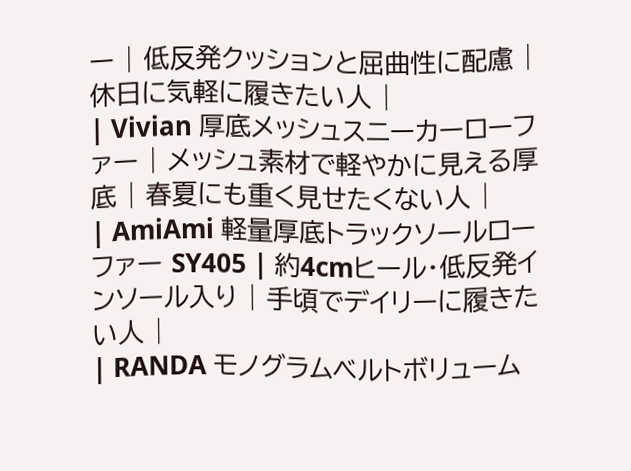ー | 低反発クッションと屈曲性に配慮 | 休日に気軽に履きたい人 |
| Vivian 厚底メッシュスニーカーローファー | メッシュ素材で軽やかに見える厚底 | 春夏にも重く見せたくない人 |
| AmiAmi 軽量厚底トラックソールローファー SY405 | 約4cmヒール・低反発インソール入り | 手頃でデイリーに履きたい人 |
| RANDA モノグラムベルトボリューム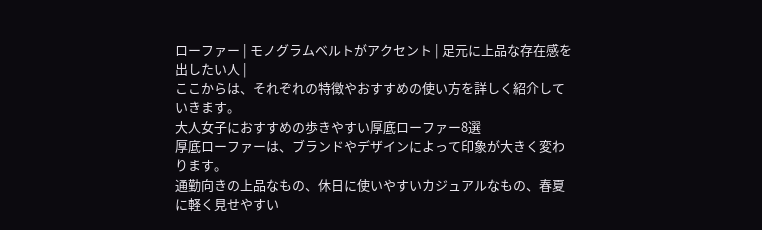ローファー | モノグラムベルトがアクセント | 足元に上品な存在感を出したい人 |
ここからは、それぞれの特徴やおすすめの使い方を詳しく紹介していきます。
大人女子におすすめの歩きやすい厚底ローファー8選
厚底ローファーは、ブランドやデザインによって印象が大きく変わります。
通勤向きの上品なもの、休日に使いやすいカジュアルなもの、春夏に軽く見せやすい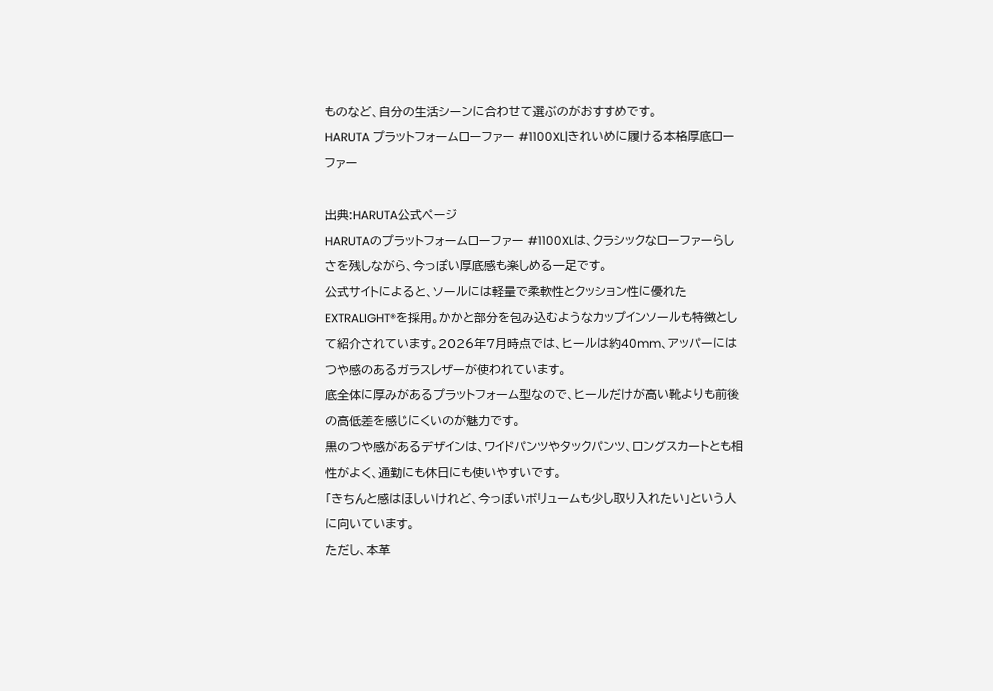ものなど、自分の生活シーンに合わせて選ぶのがおすすめです。
HARUTA プラットフォームローファー #1100XL|きれいめに履ける本格厚底ローファー

出典:HARUTA公式ページ
HARUTAのプラットフォームローファー #1100XLは、クラシックなローファーらしさを残しながら、今っぽい厚底感も楽しめる一足です。
公式サイトによると、ソールには軽量で柔軟性とクッション性に優れたEXTRALIGHT®を採用。かかと部分を包み込むようなカップインソールも特徴として紹介されています。2026年7月時点では、ヒールは約40mm、アッパーにはつや感のあるガラスレザーが使われています。
底全体に厚みがあるプラットフォーム型なので、ヒールだけが高い靴よりも前後の高低差を感じにくいのが魅力です。
黒のつや感があるデザインは、ワイドパンツやタックパンツ、ロングスカートとも相性がよく、通勤にも休日にも使いやすいです。
「きちんと感はほしいけれど、今っぽいボリュームも少し取り入れたい」という人に向いています。
ただし、本革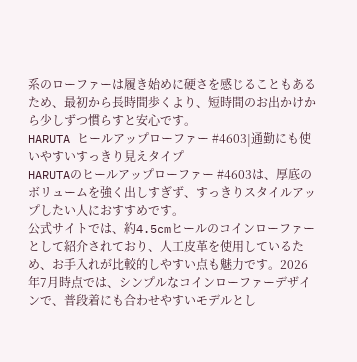系のローファーは履き始めに硬さを感じることもあるため、最初から長時間歩くより、短時間のお出かけから少しずつ慣らすと安心です。
HARUTA ヒールアップローファー #4603|通勤にも使いやすいすっきり見えタイプ
HARUTAのヒールアップローファー #4603は、厚底のボリュームを強く出しすぎず、すっきりスタイルアップしたい人におすすめです。
公式サイトでは、約4.5cmヒールのコインローファーとして紹介されており、人工皮革を使用しているため、お手入れが比較的しやすい点も魅力です。2026年7月時点では、シンプルなコインローファーデザインで、普段着にも合わせやすいモデルとし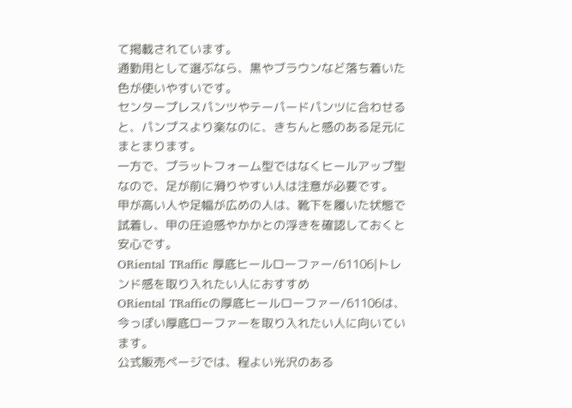て掲載されています。
通勤用として選ぶなら、黒やブラウンなど落ち着いた色が使いやすいです。
センタープレスパンツやテーパードパンツに合わせると、パンプスより楽なのに、きちんと感のある足元にまとまります。
一方で、プラットフォーム型ではなくヒールアップ型なので、足が前に滑りやすい人は注意が必要です。
甲が高い人や足幅が広めの人は、靴下を履いた状態で試着し、甲の圧迫感やかかとの浮きを確認しておくと安心です。
ORiental TRaffic 厚底ヒールローファー/61106|トレンド感を取り入れたい人におすすめ
ORiental TRafficの厚底ヒールローファー/61106は、今っぽい厚底ローファーを取り入れたい人に向いています。
公式販売ページでは、程よい光沢のある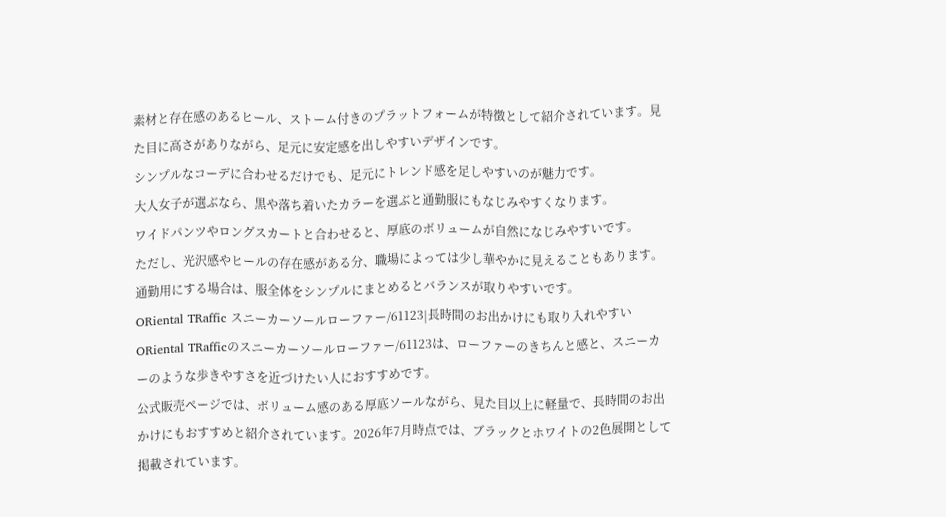素材と存在感のあるヒール、ストーム付きのプラットフォームが特徴として紹介されています。見た目に高さがありながら、足元に安定感を出しやすいデザインです。
シンプルなコーデに合わせるだけでも、足元にトレンド感を足しやすいのが魅力です。
大人女子が選ぶなら、黒や落ち着いたカラーを選ぶと通勤服にもなじみやすくなります。
ワイドパンツやロングスカートと合わせると、厚底のボリュームが自然になじみやすいです。
ただし、光沢感やヒールの存在感がある分、職場によっては少し華やかに見えることもあります。通勤用にする場合は、服全体をシンプルにまとめるとバランスが取りやすいです。
ORiental TRaffic スニーカーソールローファー/61123|長時間のお出かけにも取り入れやすい
ORiental TRafficのスニーカーソールローファー/61123は、ローファーのきちんと感と、スニーカーのような歩きやすさを近づけたい人におすすめです。
公式販売ページでは、ボリューム感のある厚底ソールながら、見た目以上に軽量で、長時間のお出かけにもおすすめと紹介されています。2026年7月時点では、ブラックとホワイトの2色展開として掲載されています。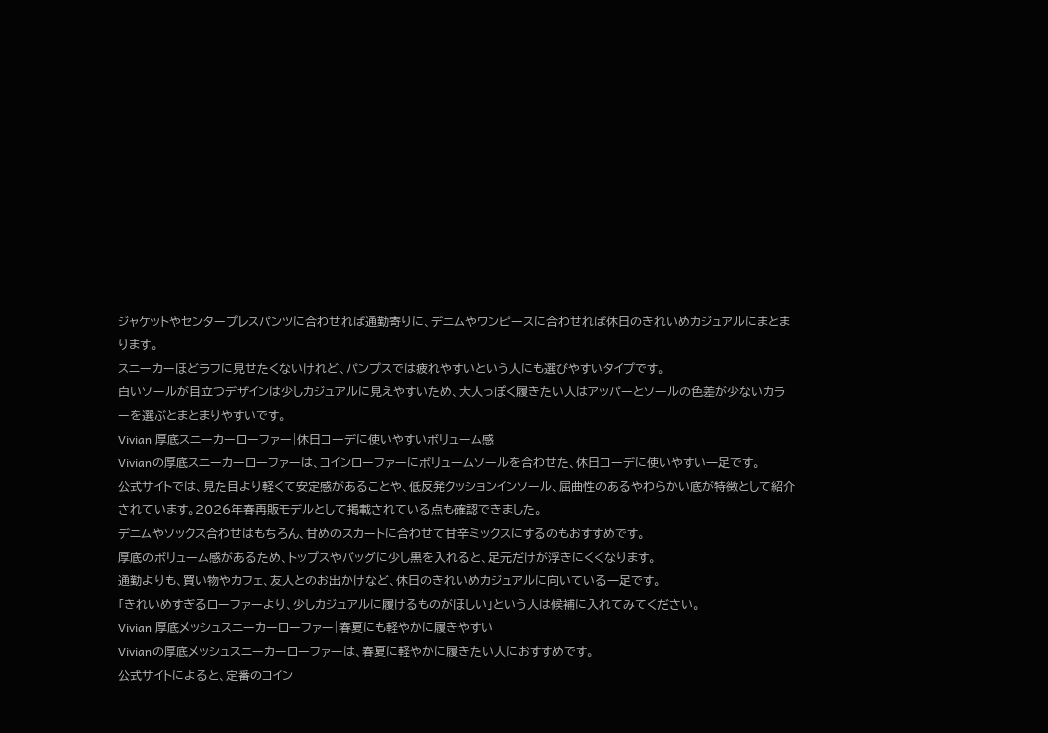ジャケットやセンタープレスパンツに合わせれば通勤寄りに、デニムやワンピースに合わせれば休日のきれいめカジュアルにまとまります。
スニーカーほどラフに見せたくないけれど、パンプスでは疲れやすいという人にも選びやすいタイプです。
白いソールが目立つデザインは少しカジュアルに見えやすいため、大人っぽく履きたい人はアッパーとソールの色差が少ないカラーを選ぶとまとまりやすいです。
Vivian 厚底スニーカーローファー|休日コーデに使いやすいボリューム感
Vivianの厚底スニーカーローファーは、コインローファーにボリュームソールを合わせた、休日コーデに使いやすい一足です。
公式サイトでは、見た目より軽くて安定感があることや、低反発クッションインソール、屈曲性のあるやわらかい底が特徴として紹介されています。2026年春再販モデルとして掲載されている点も確認できました。
デニムやソックス合わせはもちろん、甘めのスカートに合わせて甘辛ミックスにするのもおすすめです。
厚底のボリューム感があるため、トップスやバッグに少し黒を入れると、足元だけが浮きにくくなります。
通勤よりも、買い物やカフェ、友人とのお出かけなど、休日のきれいめカジュアルに向いている一足です。
「きれいめすぎるローファーより、少しカジュアルに履けるものがほしい」という人は候補に入れてみてください。
Vivian 厚底メッシュスニーカーローファー|春夏にも軽やかに履きやすい
Vivianの厚底メッシュスニーカーローファーは、春夏に軽やかに履きたい人におすすめです。
公式サイトによると、定番のコイン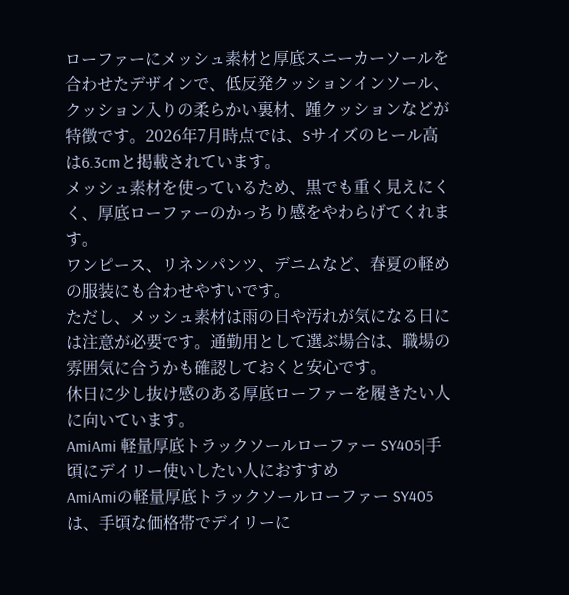ローファーにメッシュ素材と厚底スニーカーソールを合わせたデザインで、低反発クッションインソール、クッション入りの柔らかい裏材、踵クッションなどが特徴です。2026年7月時点では、Sサイズのヒール高は6.3cmと掲載されています。
メッシュ素材を使っているため、黒でも重く見えにくく、厚底ローファーのかっちり感をやわらげてくれます。
ワンピース、リネンパンツ、デニムなど、春夏の軽めの服装にも合わせやすいです。
ただし、メッシュ素材は雨の日や汚れが気になる日には注意が必要です。通勤用として選ぶ場合は、職場の雰囲気に合うかも確認しておくと安心です。
休日に少し抜け感のある厚底ローファーを履きたい人に向いています。
AmiAmi 軽量厚底トラックソールローファー SY405|手頃にデイリー使いしたい人におすすめ
AmiAmiの軽量厚底トラックソールローファー SY405は、手頃な価格帯でデイリーに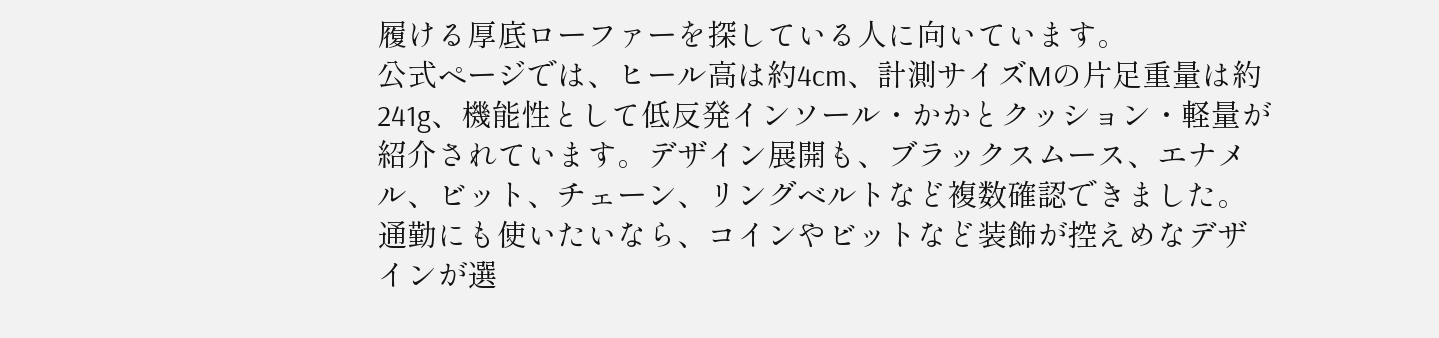履ける厚底ローファーを探している人に向いています。
公式ページでは、ヒール高は約4cm、計測サイズMの片足重量は約241g、機能性として低反発インソール・かかとクッション・軽量が紹介されています。デザイン展開も、ブラックスムース、エナメル、ビット、チェーン、リングベルトなど複数確認できました。
通勤にも使いたいなら、コインやビットなど装飾が控えめなデザインが選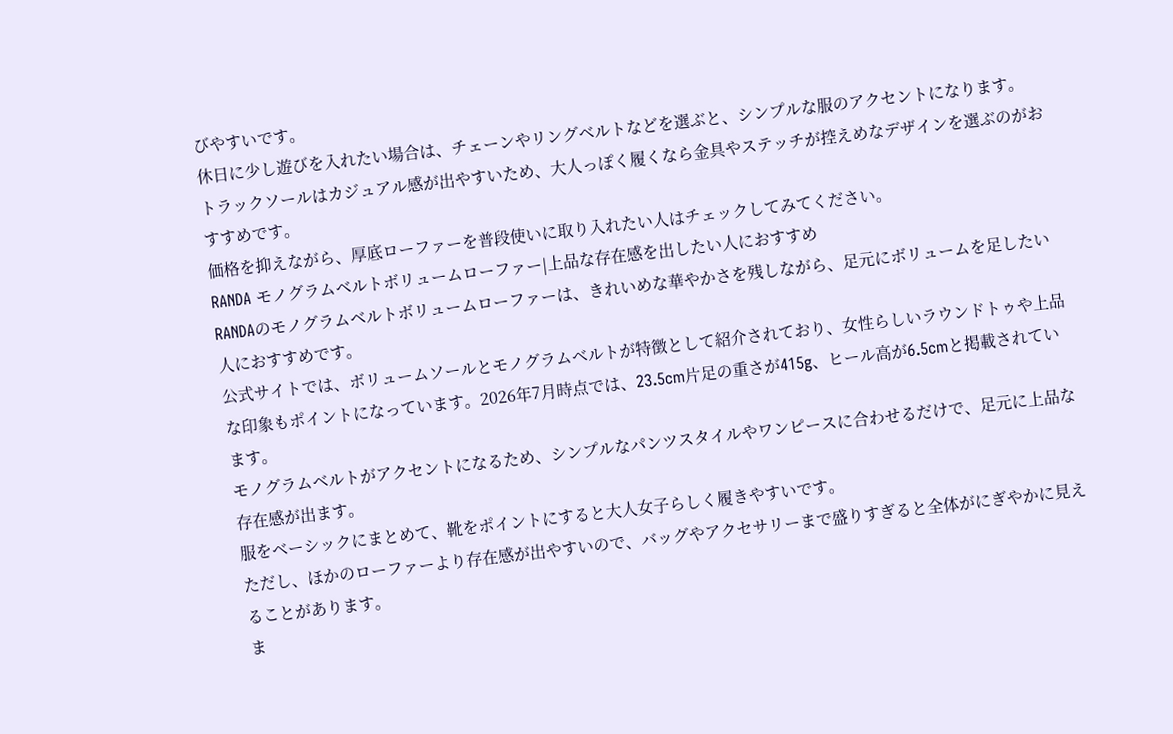びやすいです。
休日に少し遊びを入れたい場合は、チェーンやリングベルトなどを選ぶと、シンプルな服のアクセントになります。
トラックソールはカジュアル感が出やすいため、大人っぽく履くなら金具やステッチが控えめなデザインを選ぶのがおすすめです。
価格を抑えながら、厚底ローファーを普段使いに取り入れたい人はチェックしてみてください。
RANDA モノグラムベルトボリュームローファー|上品な存在感を出したい人におすすめ
RANDAのモノグラムベルトボリュームローファーは、きれいめな華やかさを残しながら、足元にボリュームを足したい人におすすめです。
公式サイトでは、ボリュームソールとモノグラムベルトが特徴として紹介されており、女性らしいラウンドトゥや上品な印象もポイントになっています。2026年7月時点では、23.5cm片足の重さが415g、ヒール高が6.5cmと掲載されています。
モノグラムベルトがアクセントになるため、シンプルなパンツスタイルやワンピースに合わせるだけで、足元に上品な存在感が出ます。
服をベーシックにまとめて、靴をポイントにすると大人女子らしく履きやすいです。
ただし、ほかのローファーより存在感が出やすいので、バッグやアクセサリーまで盛りすぎると全体がにぎやかに見えることがあります。
ま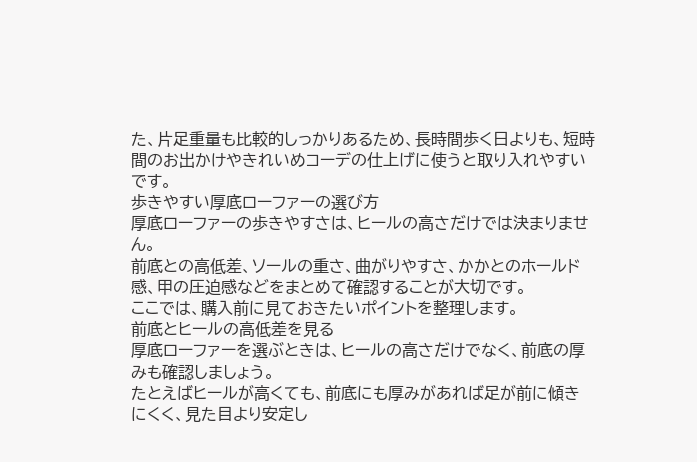た、片足重量も比較的しっかりあるため、長時間歩く日よりも、短時間のお出かけやきれいめコーデの仕上げに使うと取り入れやすいです。
歩きやすい厚底ローファーの選び方
厚底ローファーの歩きやすさは、ヒールの高さだけでは決まりません。
前底との高低差、ソールの重さ、曲がりやすさ、かかとのホールド感、甲の圧迫感などをまとめて確認することが大切です。
ここでは、購入前に見ておきたいポイントを整理します。
前底とヒールの高低差を見る
厚底ローファーを選ぶときは、ヒールの高さだけでなく、前底の厚みも確認しましょう。
たとえばヒールが高くても、前底にも厚みがあれば足が前に傾きにくく、見た目より安定し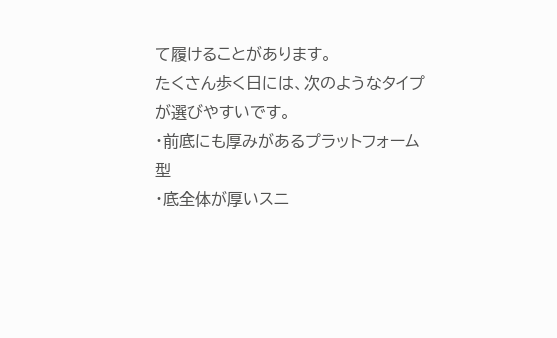て履けることがあります。
たくさん歩く日には、次のようなタイプが選びやすいです。
・前底にも厚みがあるプラットフォーム型
・底全体が厚いスニ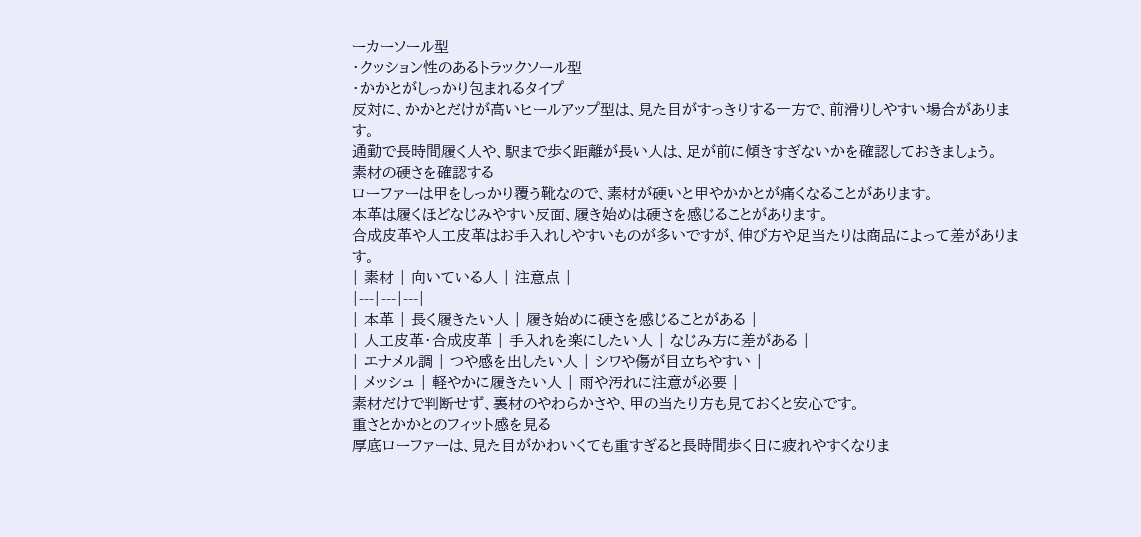ーカーソール型
・クッション性のあるトラックソール型
・かかとがしっかり包まれるタイプ
反対に、かかとだけが高いヒールアップ型は、見た目がすっきりする一方で、前滑りしやすい場合があります。
通勤で長時間履く人や、駅まで歩く距離が長い人は、足が前に傾きすぎないかを確認しておきましょう。
素材の硬さを確認する
ローファーは甲をしっかり覆う靴なので、素材が硬いと甲やかかとが痛くなることがあります。
本革は履くほどなじみやすい反面、履き始めは硬さを感じることがあります。
合成皮革や人工皮革はお手入れしやすいものが多いですが、伸び方や足当たりは商品によって差があります。
| 素材 | 向いている人 | 注意点 |
|---|---|---|
| 本革 | 長く履きたい人 | 履き始めに硬さを感じることがある |
| 人工皮革・合成皮革 | 手入れを楽にしたい人 | なじみ方に差がある |
| エナメル調 | つや感を出したい人 | シワや傷が目立ちやすい |
| メッシュ | 軽やかに履きたい人 | 雨や汚れに注意が必要 |
素材だけで判断せず、裏材のやわらかさや、甲の当たり方も見ておくと安心です。
重さとかかとのフィット感を見る
厚底ローファーは、見た目がかわいくても重すぎると長時間歩く日に疲れやすくなりま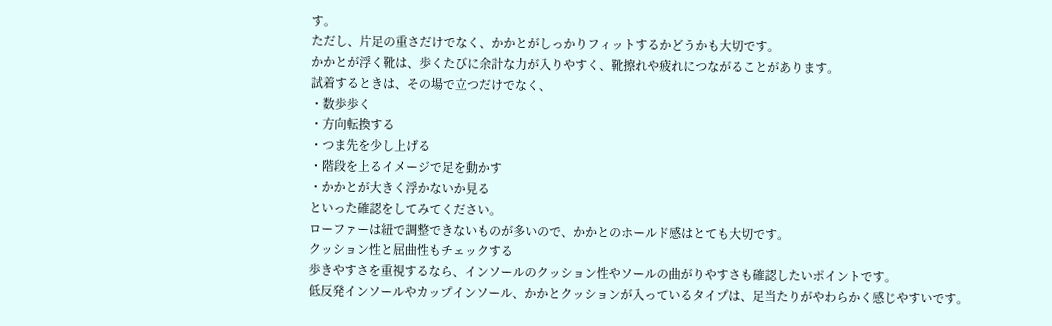す。
ただし、片足の重さだけでなく、かかとがしっかりフィットするかどうかも大切です。
かかとが浮く靴は、歩くたびに余計な力が入りやすく、靴擦れや疲れにつながることがあります。
試着するときは、その場で立つだけでなく、
・数歩歩く
・方向転換する
・つま先を少し上げる
・階段を上るイメージで足を動かす
・かかとが大きく浮かないか見る
といった確認をしてみてください。
ローファーは紐で調整できないものが多いので、かかとのホールド感はとても大切です。
クッション性と屈曲性もチェックする
歩きやすさを重視するなら、インソールのクッション性やソールの曲がりやすさも確認したいポイントです。
低反発インソールやカップインソール、かかとクッションが入っているタイプは、足当たりがやわらかく感じやすいです。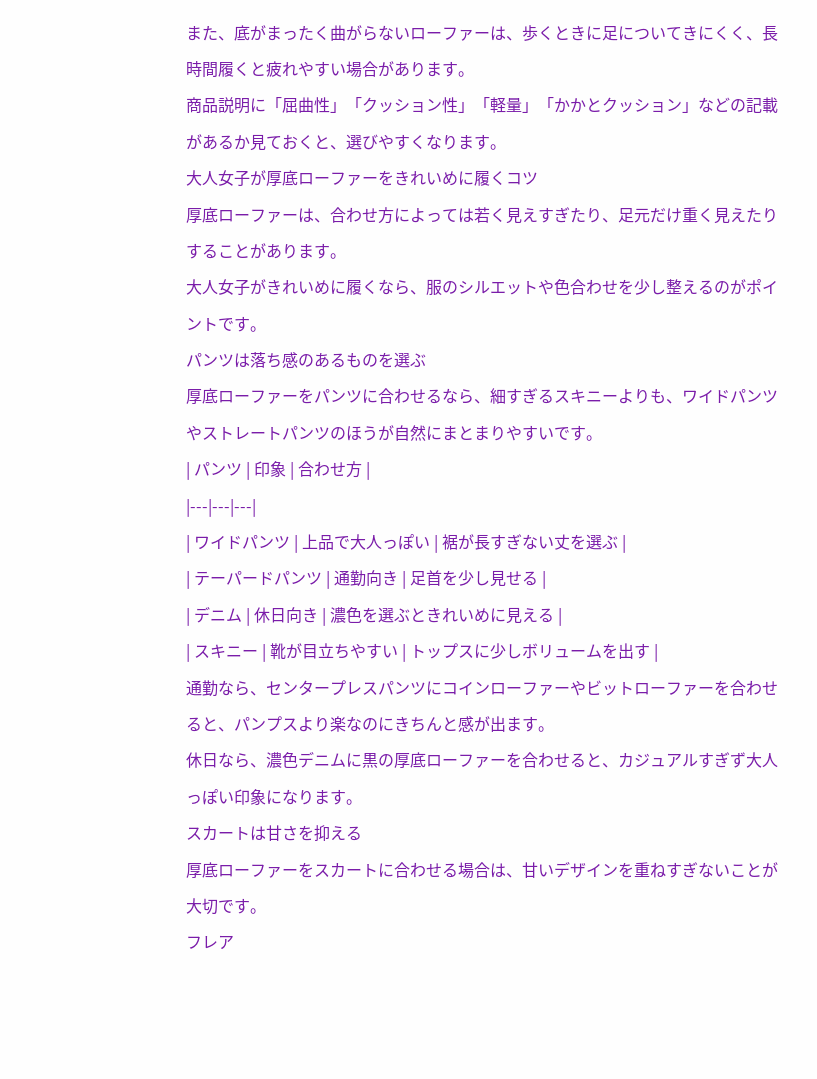また、底がまったく曲がらないローファーは、歩くときに足についてきにくく、長時間履くと疲れやすい場合があります。
商品説明に「屈曲性」「クッション性」「軽量」「かかとクッション」などの記載があるか見ておくと、選びやすくなります。
大人女子が厚底ローファーをきれいめに履くコツ
厚底ローファーは、合わせ方によっては若く見えすぎたり、足元だけ重く見えたりすることがあります。
大人女子がきれいめに履くなら、服のシルエットや色合わせを少し整えるのがポイントです。
パンツは落ち感のあるものを選ぶ
厚底ローファーをパンツに合わせるなら、細すぎるスキニーよりも、ワイドパンツやストレートパンツのほうが自然にまとまりやすいです。
| パンツ | 印象 | 合わせ方 |
|---|---|---|
| ワイドパンツ | 上品で大人っぽい | 裾が長すぎない丈を選ぶ |
| テーパードパンツ | 通勤向き | 足首を少し見せる |
| デニム | 休日向き | 濃色を選ぶときれいめに見える |
| スキニー | 靴が目立ちやすい | トップスに少しボリュームを出す |
通勤なら、センタープレスパンツにコインローファーやビットローファーを合わせると、パンプスより楽なのにきちんと感が出ます。
休日なら、濃色デニムに黒の厚底ローファーを合わせると、カジュアルすぎず大人っぽい印象になります。
スカートは甘さを抑える
厚底ローファーをスカートに合わせる場合は、甘いデザインを重ねすぎないことが大切です。
フレア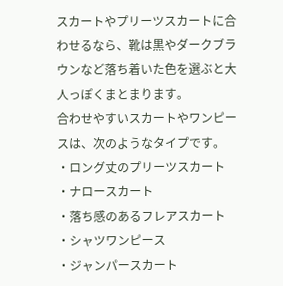スカートやプリーツスカートに合わせるなら、靴は黒やダークブラウンなど落ち着いた色を選ぶと大人っぽくまとまります。
合わせやすいスカートやワンピースは、次のようなタイプです。
・ロング丈のプリーツスカート
・ナロースカート
・落ち感のあるフレアスカート
・シャツワンピース
・ジャンパースカート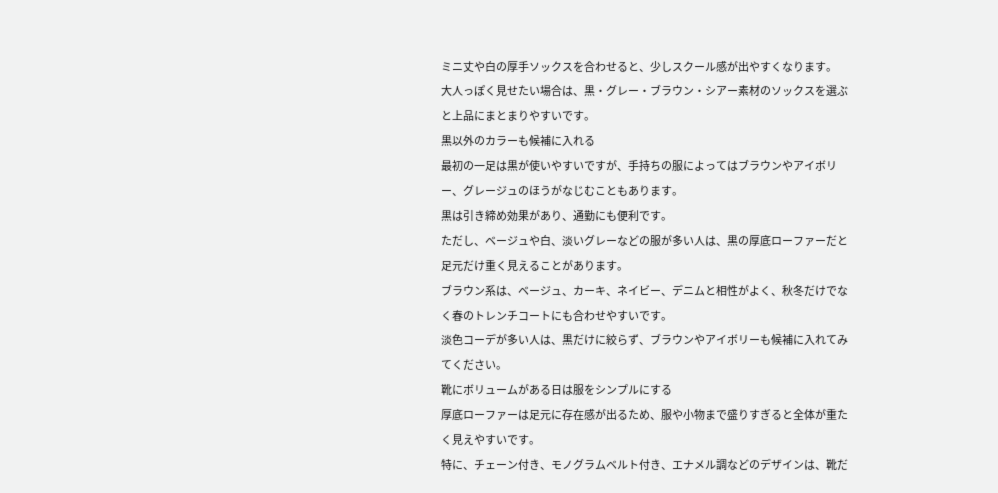ミニ丈や白の厚手ソックスを合わせると、少しスクール感が出やすくなります。
大人っぽく見せたい場合は、黒・グレー・ブラウン・シアー素材のソックスを選ぶと上品にまとまりやすいです。
黒以外のカラーも候補に入れる
最初の一足は黒が使いやすいですが、手持ちの服によってはブラウンやアイボリー、グレージュのほうがなじむこともあります。
黒は引き締め効果があり、通勤にも便利です。
ただし、ベージュや白、淡いグレーなどの服が多い人は、黒の厚底ローファーだと足元だけ重く見えることがあります。
ブラウン系は、ベージュ、カーキ、ネイビー、デニムと相性がよく、秋冬だけでなく春のトレンチコートにも合わせやすいです。
淡色コーデが多い人は、黒だけに絞らず、ブラウンやアイボリーも候補に入れてみてください。
靴にボリュームがある日は服をシンプルにする
厚底ローファーは足元に存在感が出るため、服や小物まで盛りすぎると全体が重たく見えやすいです。
特に、チェーン付き、モノグラムベルト付き、エナメル調などのデザインは、靴だ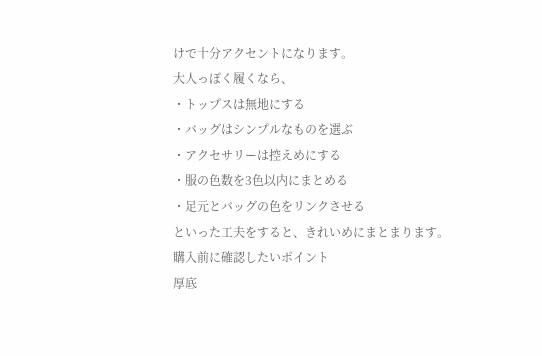けで十分アクセントになります。
大人っぽく履くなら、
・トップスは無地にする
・バッグはシンプルなものを選ぶ
・アクセサリーは控えめにする
・服の色数を3色以内にまとめる
・足元とバッグの色をリンクさせる
といった工夫をすると、きれいめにまとまります。
購入前に確認したいポイント
厚底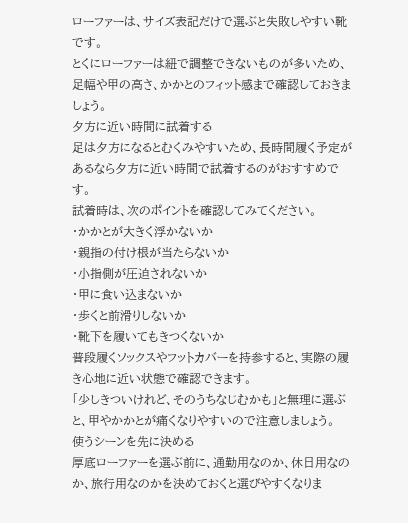ローファーは、サイズ表記だけで選ぶと失敗しやすい靴です。
とくにローファーは紐で調整できないものが多いため、足幅や甲の高さ、かかとのフィット感まで確認しておきましょう。
夕方に近い時間に試着する
足は夕方になるとむくみやすいため、長時間履く予定があるなら夕方に近い時間で試着するのがおすすめです。
試着時は、次のポイントを確認してみてください。
・かかとが大きく浮かないか
・親指の付け根が当たらないか
・小指側が圧迫されないか
・甲に食い込まないか
・歩くと前滑りしないか
・靴下を履いてもきつくないか
普段履くソックスやフットカバーを持参すると、実際の履き心地に近い状態で確認できます。
「少しきついけれど、そのうちなじむかも」と無理に選ぶと、甲やかかとが痛くなりやすいので注意しましょう。
使うシーンを先に決める
厚底ローファーを選ぶ前に、通勤用なのか、休日用なのか、旅行用なのかを決めておくと選びやすくなりま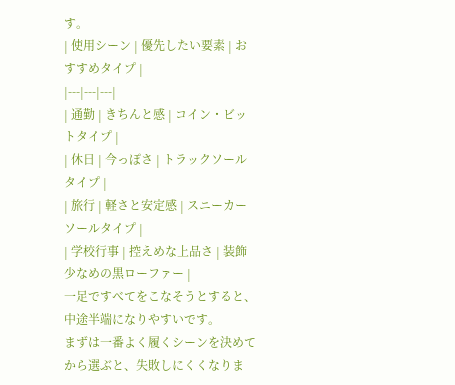す。
| 使用シーン | 優先したい要素 | おすすめタイプ |
|---|---|---|
| 通勤 | きちんと感 | コイン・ビットタイプ |
| 休日 | 今っぽさ | トラックソールタイプ |
| 旅行 | 軽さと安定感 | スニーカーソールタイプ |
| 学校行事 | 控えめな上品さ | 装飾少なめの黒ローファー |
一足ですべてをこなそうとすると、中途半端になりやすいです。
まずは一番よく履くシーンを決めてから選ぶと、失敗しにくくなりま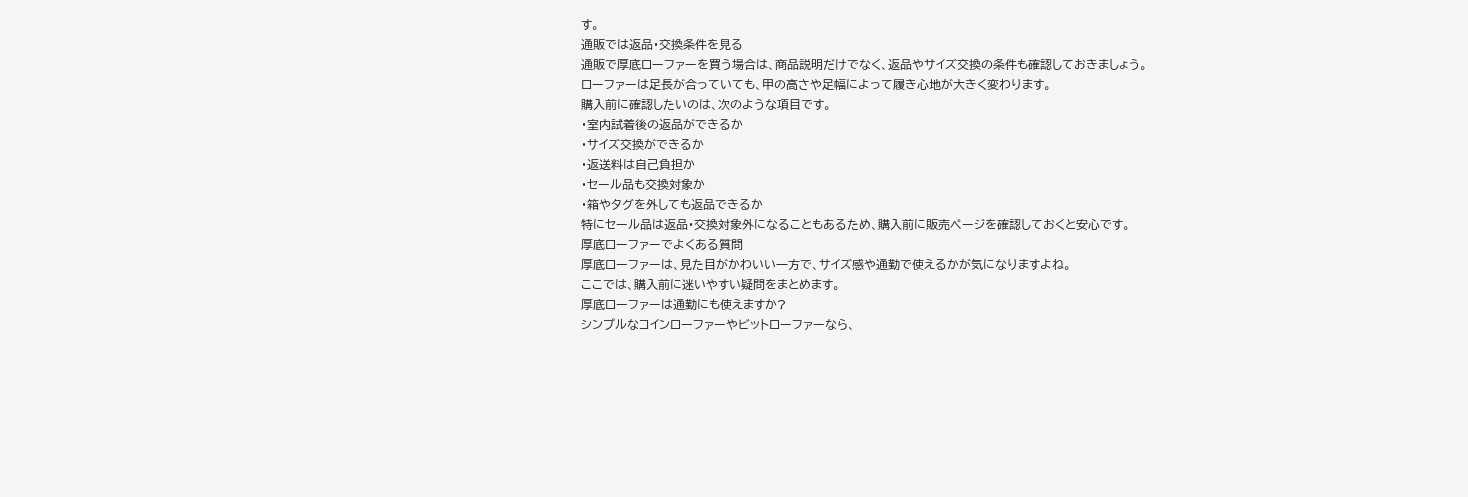す。
通販では返品・交換条件を見る
通販で厚底ローファーを買う場合は、商品説明だけでなく、返品やサイズ交換の条件も確認しておきましょう。
ローファーは足長が合っていても、甲の高さや足幅によって履き心地が大きく変わります。
購入前に確認したいのは、次のような項目です。
・室内試着後の返品ができるか
・サイズ交換ができるか
・返送料は自己負担か
・セール品も交換対象か
・箱やタグを外しても返品できるか
特にセール品は返品・交換対象外になることもあるため、購入前に販売ページを確認しておくと安心です。
厚底ローファーでよくある質問
厚底ローファーは、見た目がかわいい一方で、サイズ感や通勤で使えるかが気になりますよね。
ここでは、購入前に迷いやすい疑問をまとめます。
厚底ローファーは通勤にも使えますか?
シンプルなコインローファーやビットローファーなら、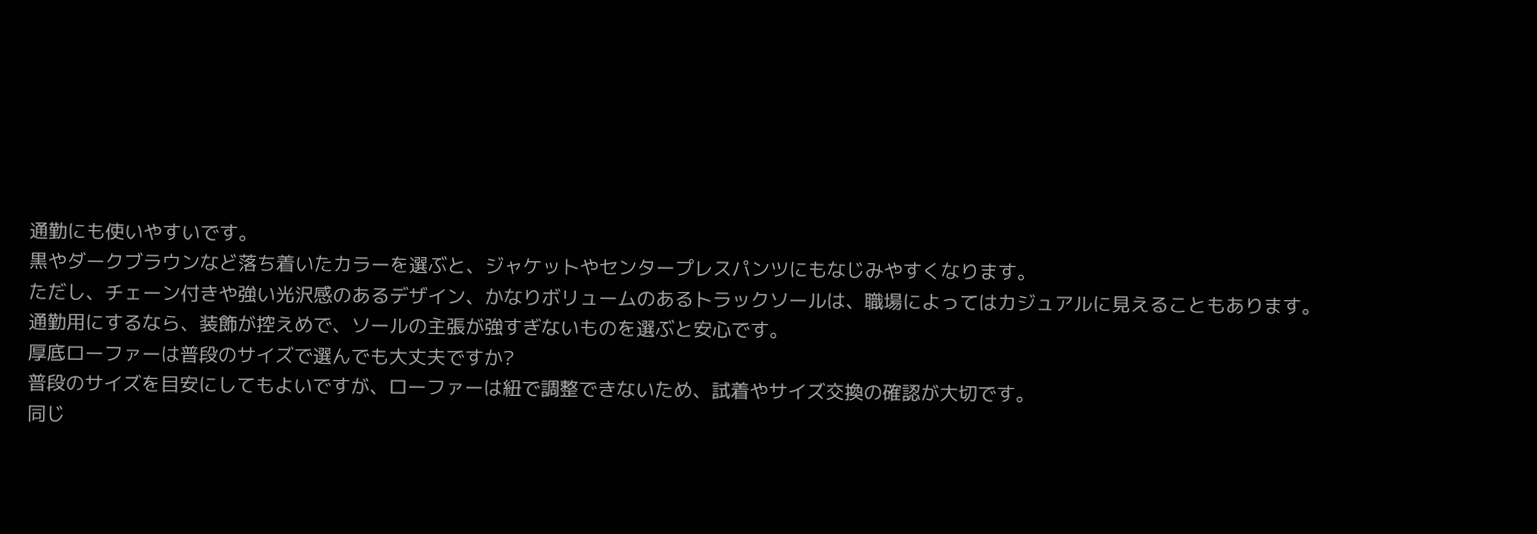通勤にも使いやすいです。
黒やダークブラウンなど落ち着いたカラーを選ぶと、ジャケットやセンタープレスパンツにもなじみやすくなります。
ただし、チェーン付きや強い光沢感のあるデザイン、かなりボリュームのあるトラックソールは、職場によってはカジュアルに見えることもあります。
通勤用にするなら、装飾が控えめで、ソールの主張が強すぎないものを選ぶと安心です。
厚底ローファーは普段のサイズで選んでも大丈夫ですか?
普段のサイズを目安にしてもよいですが、ローファーは紐で調整できないため、試着やサイズ交換の確認が大切です。
同じ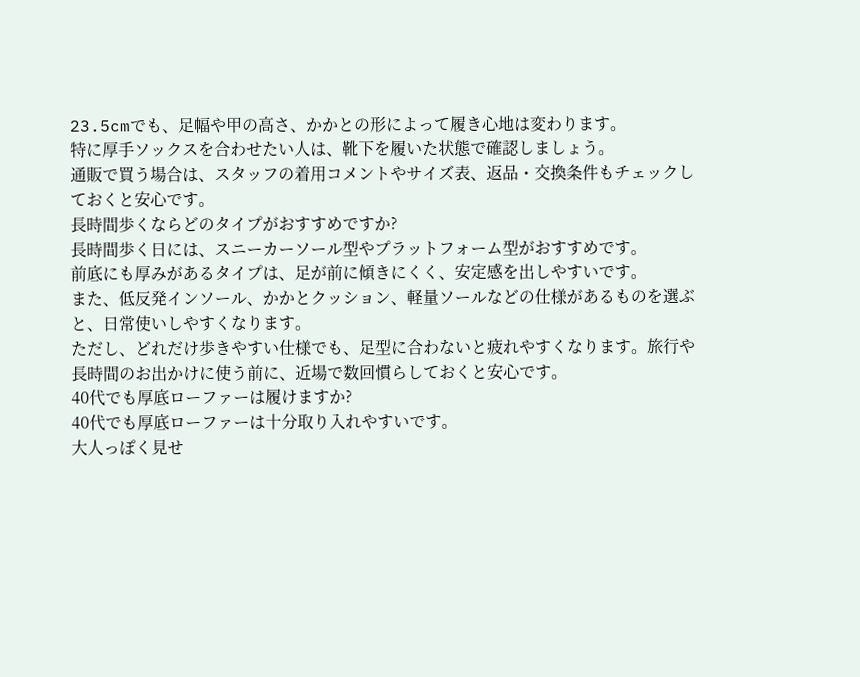23.5cmでも、足幅や甲の高さ、かかとの形によって履き心地は変わります。
特に厚手ソックスを合わせたい人は、靴下を履いた状態で確認しましょう。
通販で買う場合は、スタッフの着用コメントやサイズ表、返品・交換条件もチェックしておくと安心です。
長時間歩くならどのタイプがおすすめですか?
長時間歩く日には、スニーカーソール型やプラットフォーム型がおすすめです。
前底にも厚みがあるタイプは、足が前に傾きにくく、安定感を出しやすいです。
また、低反発インソール、かかとクッション、軽量ソールなどの仕様があるものを選ぶと、日常使いしやすくなります。
ただし、どれだけ歩きやすい仕様でも、足型に合わないと疲れやすくなります。旅行や長時間のお出かけに使う前に、近場で数回慣らしておくと安心です。
40代でも厚底ローファーは履けますか?
40代でも厚底ローファーは十分取り入れやすいです。
大人っぽく見せ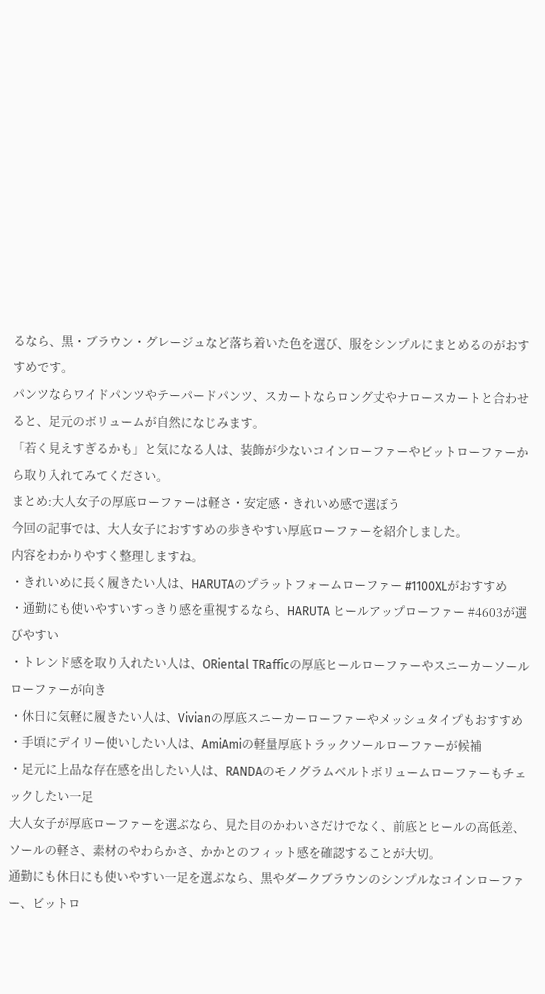るなら、黒・ブラウン・グレージュなど落ち着いた色を選び、服をシンプルにまとめるのがおすすめです。
パンツならワイドパンツやテーパードパンツ、スカートならロング丈やナロースカートと合わせると、足元のボリュームが自然になじみます。
「若く見えすぎるかも」と気になる人は、装飾が少ないコインローファーやビットローファーから取り入れてみてください。
まとめ:大人女子の厚底ローファーは軽さ・安定感・きれいめ感で選ぼう
今回の記事では、大人女子におすすめの歩きやすい厚底ローファーを紹介しました。
内容をわかりやすく整理しますね。
・きれいめに長く履きたい人は、HARUTAのプラットフォームローファー #1100XLがおすすめ
・通勤にも使いやすいすっきり感を重視するなら、HARUTA ヒールアップローファー #4603が選びやすい
・トレンド感を取り入れたい人は、ORiental TRafficの厚底ヒールローファーやスニーカーソールローファーが向き
・休日に気軽に履きたい人は、Vivianの厚底スニーカーローファーやメッシュタイプもおすすめ
・手頃にデイリー使いしたい人は、AmiAmiの軽量厚底トラックソールローファーが候補
・足元に上品な存在感を出したい人は、RANDAのモノグラムベルトボリュームローファーもチェックしたい一足
大人女子が厚底ローファーを選ぶなら、見た目のかわいさだけでなく、前底とヒールの高低差、ソールの軽さ、素材のやわらかさ、かかとのフィット感を確認することが大切。
通勤にも休日にも使いやすい一足を選ぶなら、黒やダークブラウンのシンプルなコインローファー、ビットロ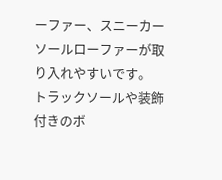ーファー、スニーカーソールローファーが取り入れやすいです。
トラックソールや装飾付きのボ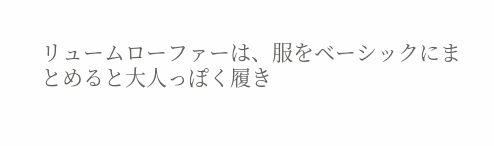リュームローファーは、服をベーシックにまとめると大人っぽく履き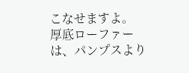こなせますよ。
厚底ローファーは、パンプスより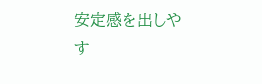安定感を出しやす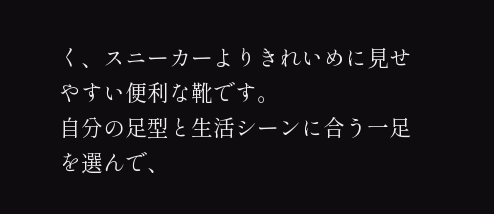く、スニーカーよりきれいめに見せやすい便利な靴です。
自分の足型と生活シーンに合う一足を選んで、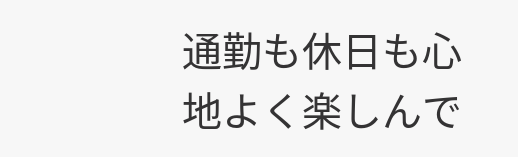通勤も休日も心地よく楽しんで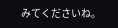みてくださいね。